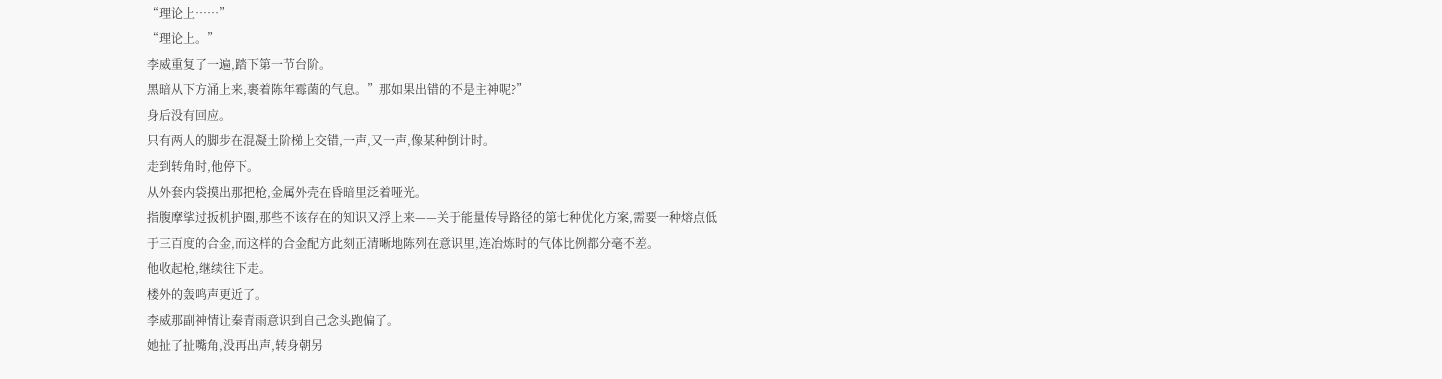“理论上……”
“理论上。”
李威重复了一遍,踏下第一节台阶。
黑暗从下方涌上来,裹着陈年霉菌的气息。”那如果出错的不是主神呢?”
身后没有回应。
只有两人的脚步在混凝土阶梯上交错,一声,又一声,像某种倒计时。
走到转角时,他停下。
从外套内袋摸出那把枪,金属外壳在昏暗里泛着哑光。
指腹摩挲过扳机护圈,那些不该存在的知识又浮上来——关于能量传导路径的第七种优化方案,需要一种熔点低于三百度的合金,而这样的合金配方此刻正清晰地陈列在意识里,连冶炼时的气体比例都分毫不差。
他收起枪,继续往下走。
楼外的轰鸣声更近了。
李威那副神情让秦青雨意识到自己念头跑偏了。
她扯了扯嘴角,没再出声,转身朝另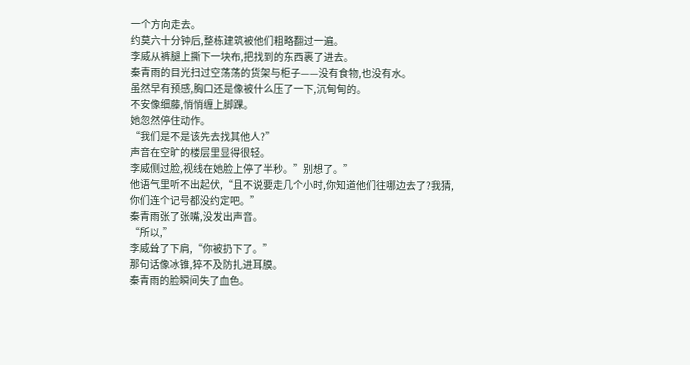一个方向走去。
约莫六十分钟后,整栋建筑被他们粗略翻过一遍。
李威从裤腿上撕下一块布,把找到的东西裹了进去。
秦青雨的目光扫过空荡荡的货架与柜子——没有食物,也没有水。
虽然早有预感,胸口还是像被什么压了一下,沉甸甸的。
不安像细藤,悄悄缠上脚踝。
她忽然停住动作。
“我们是不是该先去找其他人?”
声音在空旷的楼层里显得很轻。
李威侧过脸,视线在她脸上停了半秒。”别想了。”
他语气里听不出起伏,“且不说要走几个小时,你知道他们往哪边去了?我猜,你们连个记号都没约定吧。”
秦青雨张了张嘴,没发出声音。
“所以,”
李威耸了下肩,“你被扔下了。”
那句话像冰锥,猝不及防扎进耳膜。
秦青雨的脸瞬间失了血色。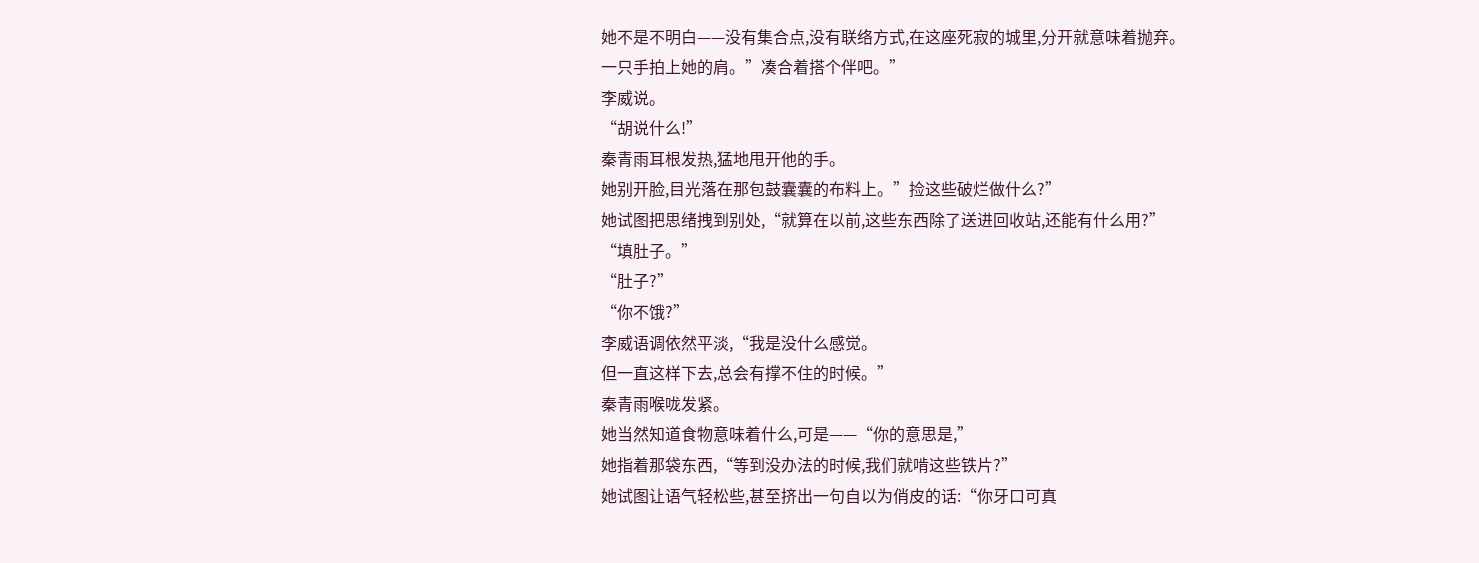她不是不明白——没有集合点,没有联络方式,在这座死寂的城里,分开就意味着抛弃。
一只手拍上她的肩。”凑合着搭个伴吧。”
李威说。
“胡说什么!”
秦青雨耳根发热,猛地甩开他的手。
她别开脸,目光落在那包鼓囊囊的布料上。”捡这些破烂做什么?”
她试图把思绪拽到别处,“就算在以前,这些东西除了送进回收站,还能有什么用?”
“填肚子。”
“肚子?”
“你不饿?”
李威语调依然平淡,“我是没什么感觉。
但一直这样下去,总会有撑不住的时候。”
秦青雨喉咙发紧。
她当然知道食物意味着什么,可是——“你的意思是,”
她指着那袋东西,“等到没办法的时候,我们就啃这些铁片?”
她试图让语气轻松些,甚至挤出一句自以为俏皮的话:“你牙口可真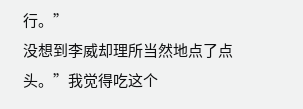行。”
没想到李威却理所当然地点了点头。”我觉得吃这个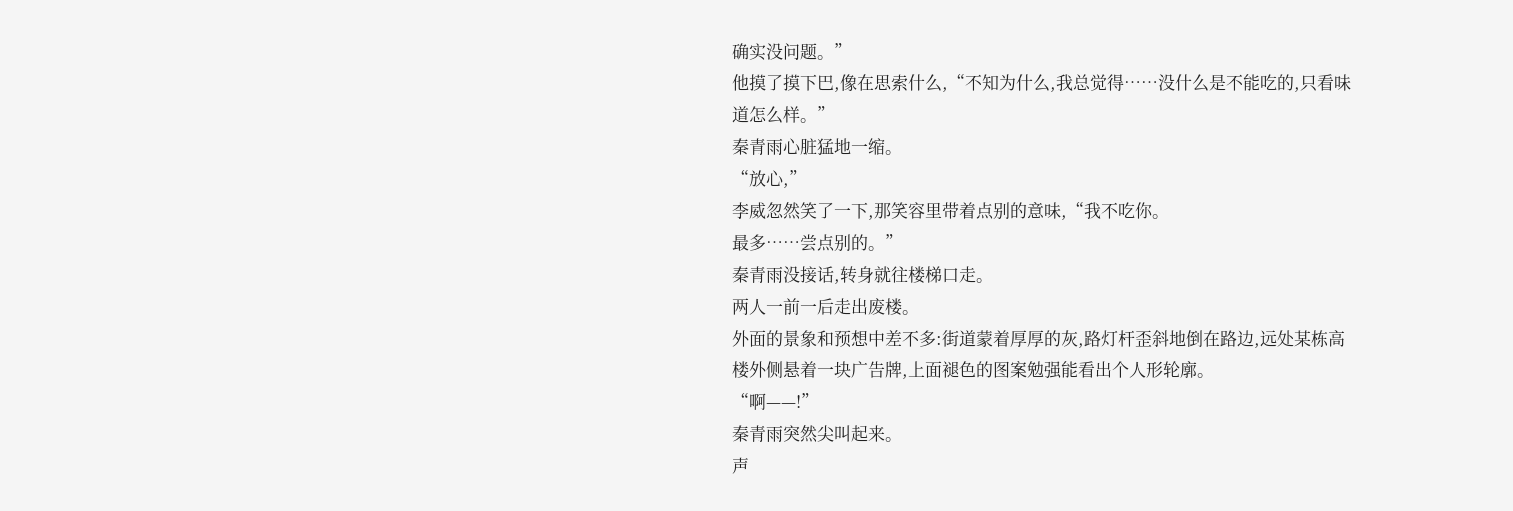确实没问题。”
他摸了摸下巴,像在思索什么,“不知为什么,我总觉得……没什么是不能吃的,只看味道怎么样。”
秦青雨心脏猛地一缩。
“放心,”
李威忽然笑了一下,那笑容里带着点别的意味,“我不吃你。
最多……尝点别的。”
秦青雨没接话,转身就往楼梯口走。
两人一前一后走出废楼。
外面的景象和预想中差不多:街道蒙着厚厚的灰,路灯杆歪斜地倒在路边,远处某栋高楼外侧悬着一块广告牌,上面褪色的图案勉强能看出个人形轮廓。
“啊——!”
秦青雨突然尖叫起来。
声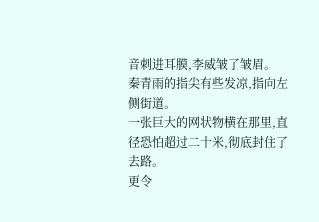音刺进耳膜,李威皱了皱眉。
秦青雨的指尖有些发凉,指向左侧街道。
一张巨大的网状物横在那里,直径恐怕超过二十米,彻底封住了去路。
更令